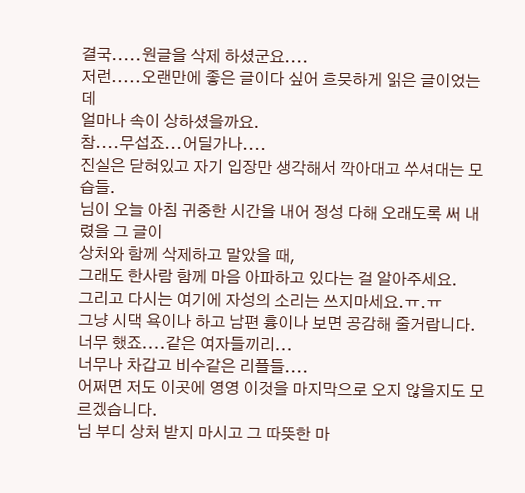결국.....원글을 삭제 하셨군요....
저런.....오랜만에 좋은 글이다 싶어 흐믓하게 읽은 글이었는데
얼마나 속이 상하셨을까요.
참....무섭죠...어딜가나....
진실은 닫혀있고 자기 입장만 생각해서 깍아대고 쑤셔대는 모습들.
님이 오늘 아침 귀중한 시간을 내어 정성 다해 오래도록 써 내렸을 그 글이
상처와 함께 삭제하고 말았을 때,
그래도 한사람 함께 마음 아파하고 있다는 걸 알아주세요.
그리고 다시는 여기에 자성의 소리는 쓰지마세요.ㅠ.ㅠ
그냥 시댁 욕이나 하고 남편 흉이나 보면 공감해 줄거랍니다.
너무 했죠....같은 여자들끼리...
너무나 차갑고 비수같은 리플들....
어쩌면 저도 이곳에 영영 이것을 마지막으로 오지 않을지도 모르겠습니다.
님 부디 상처 받지 마시고 그 따뜻한 마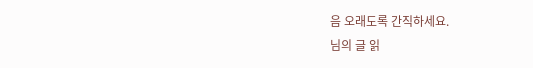음 오래도록 간직하세요.
님의 글 읽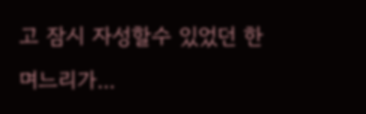고 잠시 자성할수 있었던 한 며느리가...